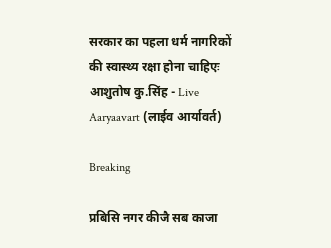सरकार का पहला धर्म नागरिकों की स्वास्थ्य रक्षा होना चाहिएः आशुतोष कु.सिंह - Live Aaryaavart (लाईव आर्यावर्त)

Breaking

प्रबिसि नगर कीजै सब काजा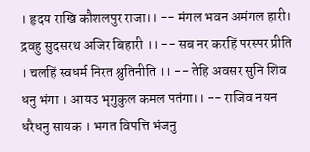। हृदय राखि कौशलपुर राजा।। -- मंगल भवन अमंगल हारी। द्रवहु सुदसरथ अजिर बिहारी ।। -- सब नर करहिं परस्पर प्रीति । चलहिं स्वधर्म निरत श्रुतिनीति ।। -- तेहि अवसर सुनि शिव धनु भंगा । आयउ भृगुकुल कमल पतंगा।। -- राजिव नयन धरैधनु सायक । भगत विपत्ति भंजनु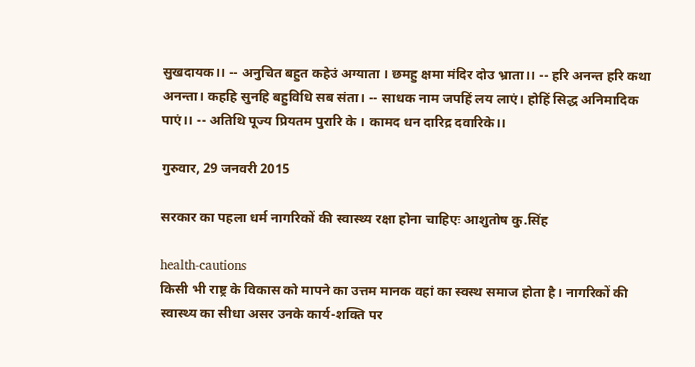सुखदायक।। -- अनुचित बहुत कहेउं अग्याता । छमहु क्षमा मंदिर दोउ भ्राता।। -- हरि अनन्त हरि कथा अनन्ता। कहहि सुनहि बहुविधि सब संता। -- साधक नाम जपहिं लय लाएं। होहिं सिद्ध अनिमादिक पाएं।। -- अतिथि पूज्य प्रियतम पुरारि के । कामद धन दारिद्र दवारिके।।

गुरुवार, 29 जनवरी 2015

सरकार का पहला धर्म नागरिकों की स्वास्थ्य रक्षा होना चाहिएः आशुतोष कु.सिंह

health-cautions
किसी भी राष्ट्र के विकास को मापने का उत्तम मानक वहां का स्वस्थ समाज होता है। नागरिकों की स्वास्थ्य का सीधा असर उनके कार्य-शक्ति पर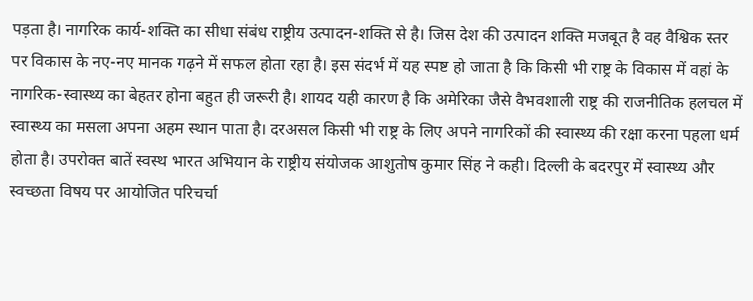पड़ता है। नागरिक कार्य-शक्ति का सीधा संबंध राष्ट्रीय उत्पादन-शक्ति से है। जिस देश की उत्पादन शक्ति मजबूत है वह वैश्विक स्तर पर विकास के नए-नए मानक गढ़ने में सफल होता रहा है। इस संदर्भ में यह स्पष्ट हो जाता है कि किसी भी राष्ट्र के विकास में वहां के नागरिक-स्वास्थ्य का बेहतर होना बहुत ही जरूरी है। शायद यही कारण है कि अमेरिका जैसे वैभवशाली राष्ट्र की राजनीतिक हलचल में स्वास्थ्य का मसला अपना अहम स्थान पाता है। दरअसल किसी भी राष्ट्र के लिए अपने नागरिकों की स्वास्थ्य की रक्षा करना पहला धर्म होता है। उपरोक्त बातें स्वस्थ भारत अभियान के राष्ट्रीय संयोजक आशुतोष कुमार सिंह ने कही। दिल्ली के बदरपुर में स्वास्थ्य और स्वच्छता विषय पर आयोजित परिचर्चा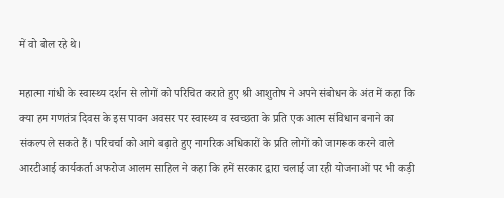में वो बोल रहे थे।

महात्मा गांधी के स्वास्थ्य दर्शन से लोगों को परिचित कराते हुए श्री आशुतोष ने अपने संबोधन के अंत में कहा कि क्या हम गणतंत्र दिवस के इस पावन अवसर पर स्वास्थ्य व स्वच्छता के प्रति एक आत्म संविधान बनाने का संकल्प ले सकते हैं। परिचर्चा को आगे बढ़ाते हुए नागरिक अधिकारों के प्रति लोगों को जागरूक करने वाले आरटीआई कार्यकर्ता अफरोज आलम साहिल ने कहा कि हमें सरकार द्वारा चलाई जा रही योजनाओं पर भी कड़ी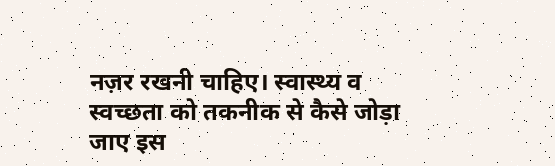नज़र रखनी चाहिए। स्वास्थ्य व स्वच्छता को तकनीक से कैसे जोड़ा जाए इस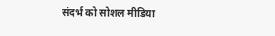संदर्भ को सोशल मीडिया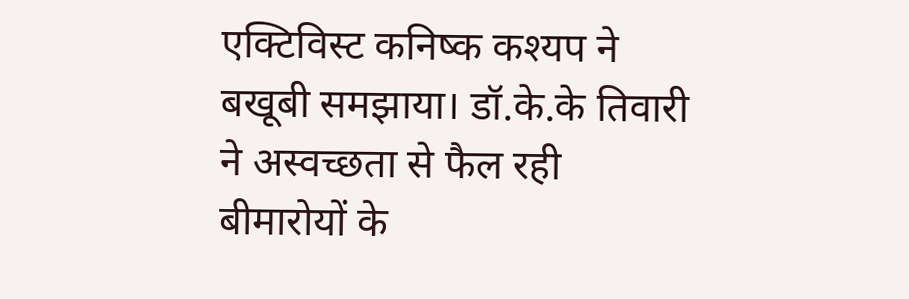एक्टिविस्ट कनिष्क कश्यप ने बखूबी समझाया। डॉ.के.के तिवारी ने अस्वच्छता से फैल रही बीमारोयों के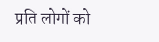प्रति लोगों को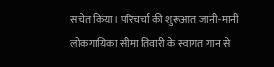सचेत किया। परिचर्चा की शुरूआत जानी-मानी लोकगायिका सीमा तिवारी के स्वागत गान से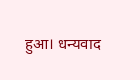हुआ। धन्यवाद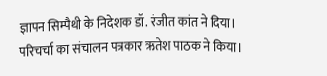ज्ञापन सिम्पैथी के निदेशक डॉ. रंजीत कांत ने दिया। परिचर्चा का संचालन पत्रकार ऋतेश पाठक ने किया।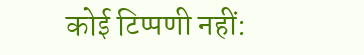कोई टिप्पणी नहीं: